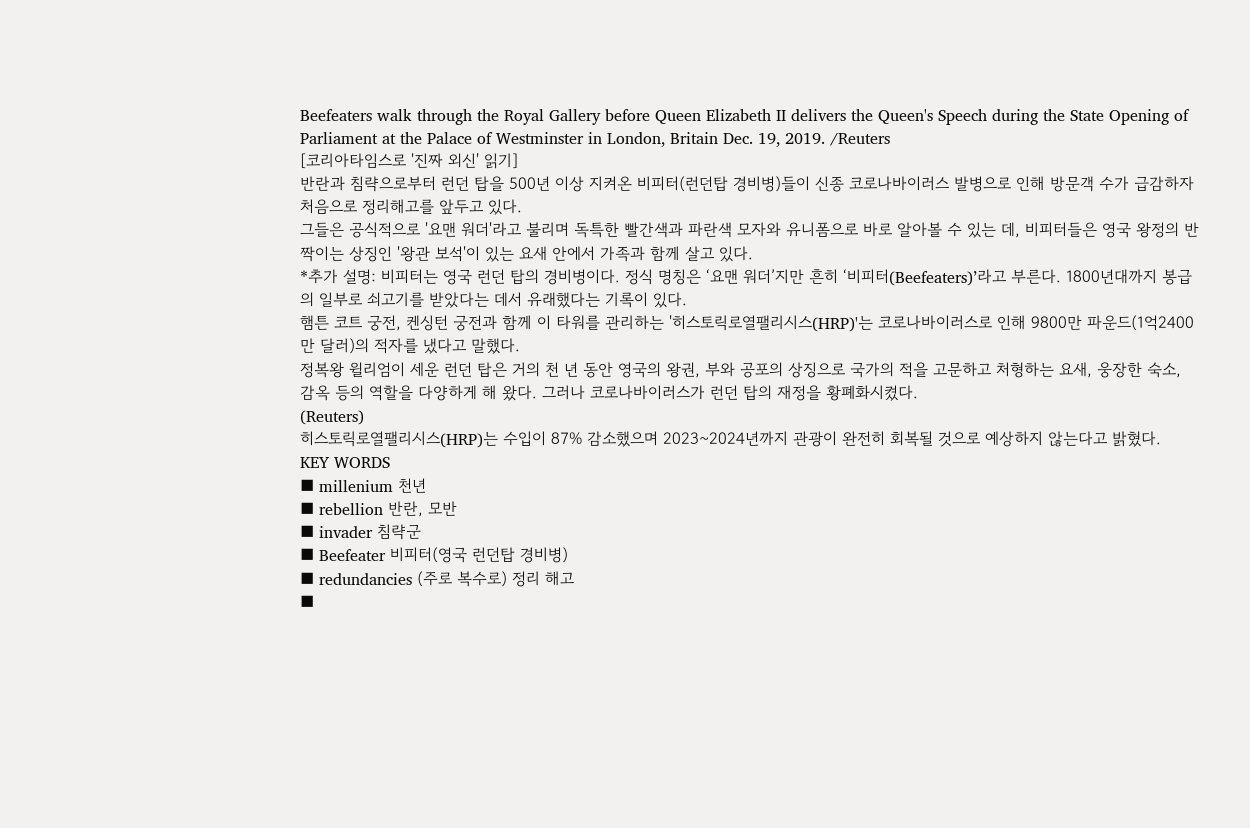Beefeaters walk through the Royal Gallery before Queen Elizabeth II delivers the Queen's Speech during the State Opening of Parliament at the Palace of Westminster in London, Britain Dec. 19, 2019. /Reuters
[코리아타임스로 '진짜 외신' 읽기]
반란과 침략으로부터 런던 탑을 500년 이상 지켜온 비피터(런던탑 경비병)들이 신종 코로나바이러스 발병으로 인해 방문객 수가 급감하자 처음으로 정리해고를 앞두고 있다.
그들은 공식적으로 '요맨 워더'라고 불리며 독특한 빨간색과 파란색 모자와 유니폼으로 바로 알아볼 수 있는 데, 비피터들은 영국 왕정의 반짝이는 상징인 '왕관 보석'이 있는 요새 안에서 가족과 함께 살고 있다.
*추가 설명: 비피터는 영국 런던 탑의 경비병이다. 정식 명칭은 ‘요맨 워더’지만 흔히 ‘비피터(Beefeaters)’라고 부른다. 1800년대까지 봉급의 일부로 쇠고기를 받았다는 데서 유래했다는 기록이 있다.
햄튼 코트 궁전, 켄싱턴 궁전과 함께 이 타워를 관리하는 '히스토릭로열팰리시스(HRP)'는 코로나바이러스로 인해 9800만 파운드(1억2400만 달러)의 적자를 냈다고 말했다.
정복왕 윌리엄이 세운 런던 탑은 거의 천 년 동안 영국의 왕권, 부와 공포의 상징으로 국가의 적을 고문하고 처형하는 요새, 웅장한 숙소, 감옥 등의 역할을 다양하게 해 왔다. 그러나 코로나바이러스가 런던 탑의 재정을 황폐화시켰다.
(Reuters)
히스토릭로열팰리시스(HRP)는 수입이 87% 감소했으며 2023~2024년까지 관광이 완전히 회복될 것으로 예상하지 않는다고 밝혔다.
KEY WORDS
■ millenium 천년
■ rebellion 반란, 모반
■ invader 침략군
■ Beefeater 비피터(영국 런던탑 경비병)
■ redundancies (주로 복수로) 정리 해고
■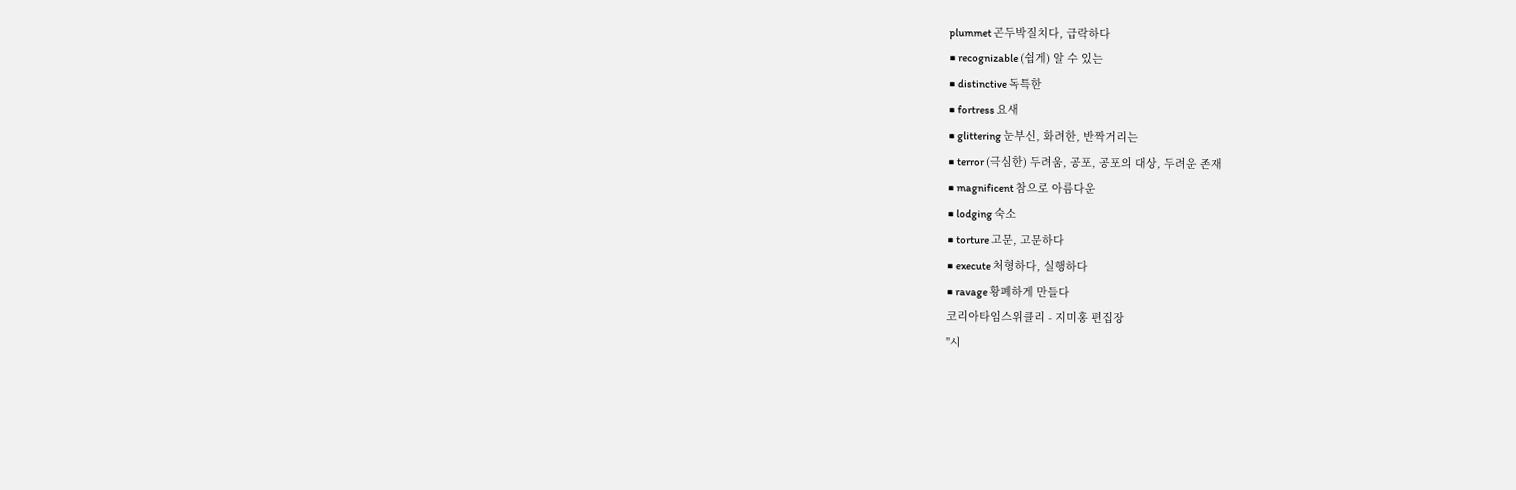plummet 곤두박질치다, 급락하다
■ recognizable (쉽게) 알 수 있는
■ distinctive 독특한
■ fortress 요새
■ glittering 눈부신, 화려한, 반짝거리는
■ terror (극심한) 두려움, 공포, 공포의 대상, 두려운 존재
■ magnificent 참으로 아름다운
■ lodging 숙소
■ torture 고문, 고문하다
■ execute 처형하다, 실행하다
■ ravage 황폐하게 만들다
코리아타임스위클리 - 지미홍 편집장
"시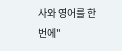사와 영어를 한 번에"